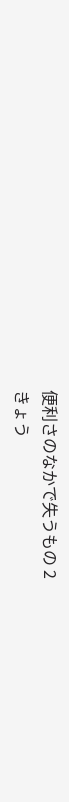便利さのなかで失うもの 2
きょう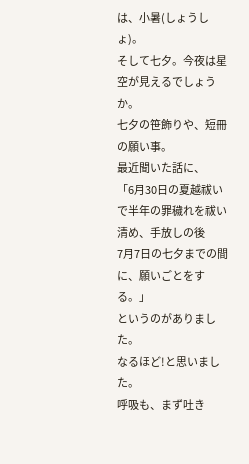は、小暑(しょうしょ)。
そして七夕。今夜は星空が見えるでしょうか。
七夕の笹飾りや、短冊の願い事。
最近聞いた話に、
「6月30日の夏越祓いで半年の罪穢れを祓い清め、手放しの後
7月7日の七夕までの間に、願いごとをする。」
というのがありました。
なるほど!と思いました。
呼吸も、まず吐き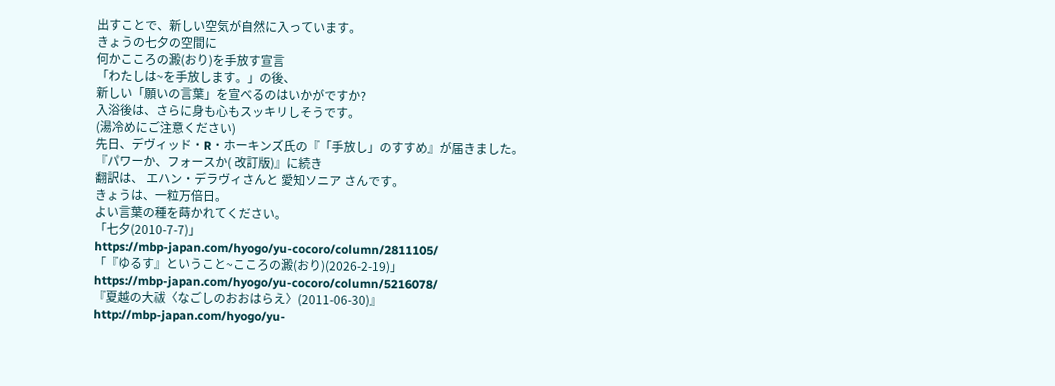出すことで、新しい空気が自然に入っています。
きょうの七夕の空間に
何かこころの澱(おり)を手放す宣言
「わたしは~を手放します。」の後、
新しい「願いの言葉」を宣べるのはいかがですか?
入浴後は、さらに身も心もスッキリしそうです。
(湯冷めにご注意ください)
先日、デヴィッド・R・ホーキンズ氏の『「手放し」のすすめ』が届きました。
『パワーか、フォースか( 改訂版)』に続き
翻訳は、 エハン・デラヴィさんと 愛知ソニア さんです。
きょうは、一粒万倍日。
よい言葉の種を蒔かれてください。
「七夕(2010-7-7)」
https://mbp-japan.com/hyogo/yu-cocoro/column/2811105/
「『ゆるす』ということ~こころの澱(おり)(2026-2-19)」
https://mbp-japan.com/hyogo/yu-cocoro/column/5216078/
『夏越の大祓〈なごしのおおはらえ〉(2011-06-30)』
http://mbp-japan.com/hyogo/yu-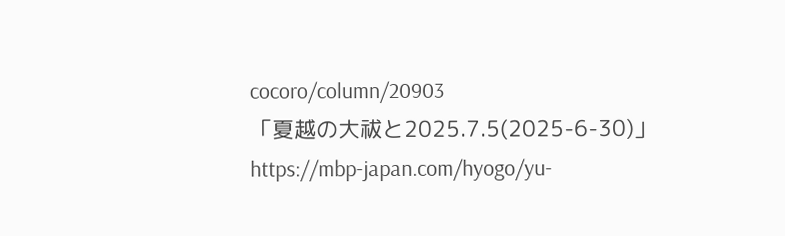cocoro/column/20903
「夏越の大祓と2025.7.5(2025-6-30)」
https://mbp-japan.com/hyogo/yu-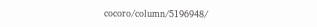cocoro/column/5196948/